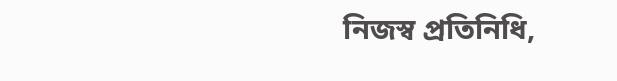নিজস্ব প্রতিনিধি,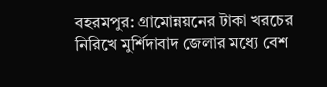বহরমপুর: গ্রামোন্নয়নের টাকা খরচের নিরিখে মুর্শিদাবাদ জেলার মধ্যে বেশ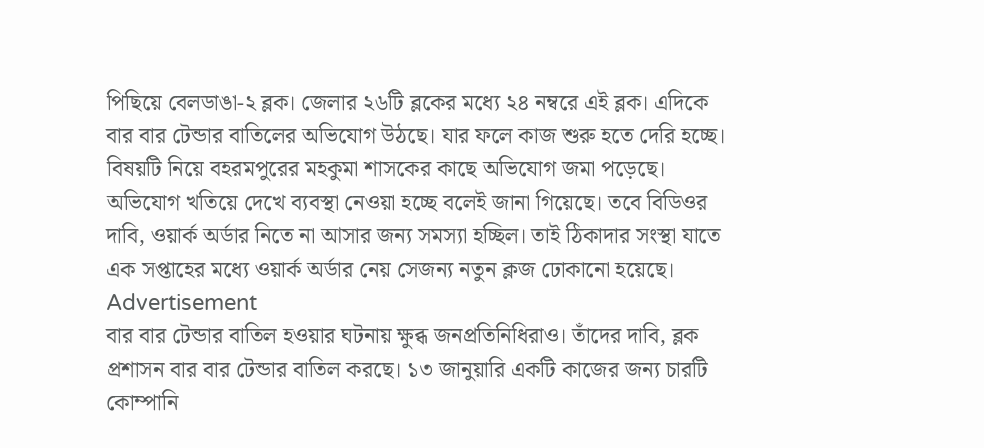পিছিয়ে বেলডাঙা-২ ব্লক। জেলার ২৬টি ব্লকের মধ্যে ২৪ নম্বরে এই ব্লক। এদিকে বার বার টেন্ডার বাতিলের অভিযোগ উঠছে। যার ফলে কাজ শুরু হতে দেরি হচ্ছে। বিষয়টি নিয়ে বহরমপুরের মহকুমা শাসকের কাছে অভিযোগ জমা পড়েছে। অভিযোগ খতিয়ে দেখে ব্যবস্থা নেওয়া হচ্ছে বলেই জানা গিয়েছে। তবে বিডিওর দাবি, ওয়ার্ক অর্ডার নিতে না আসার জন্য সমস্যা হচ্ছিল। তাই ঠিকাদার সংস্থা যাতে এক সপ্তাহের মধ্যে ওয়ার্ক অর্ডার নেয় সেজন্য নতুন ক্লজ ঢোকানো হয়েছে।
Advertisement
বার বার টেন্ডার বাতিল হওয়ার ঘটনায় ক্ষুব্ধ জনপ্রতিনিধিরাও। তাঁদের দাবি, ব্লক প্রশাসন বার বার টেন্ডার বাতিল করছে। ১৩ জানুয়ারি একটি কাজের জন্য চারটি কোম্পানি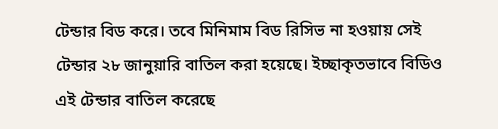টেন্ডার বিড করে। তবে মিনিমাম বিড রিসিভ না হওয়ায় সেই টেন্ডার ২৮ জানুয়ারি বাতিল করা হয়েছে। ইচ্ছাকৃতভাবে বিডিও এই টেন্ডার বাতিল করেছে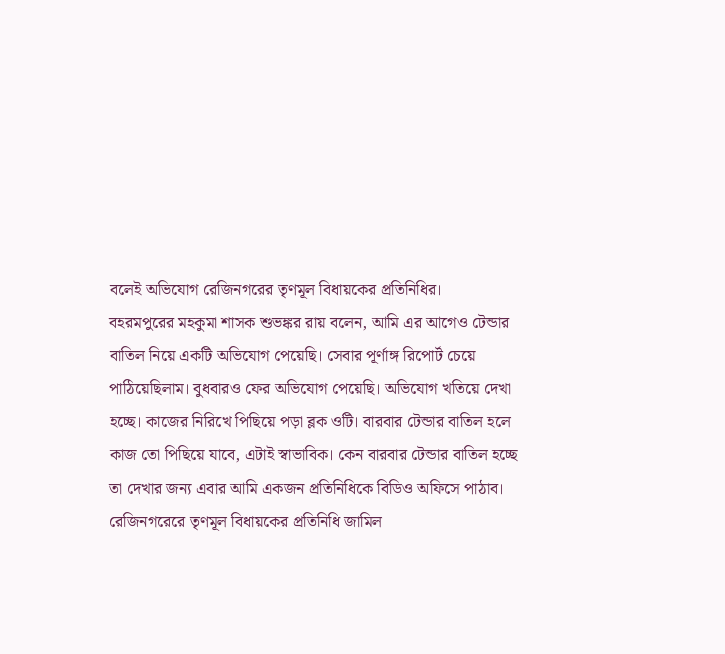বলেই অভিযোগ রেজিনগরের তৃণমূল বিধায়কের প্রতিনিধির।
বহরমপুরের মহকুমা শাসক শুভঙ্কর রায় বলেন, আমি এর আগেও টেন্ডার বাতিল নিয়ে একটি অভিযোগ পেয়েছি। সেবার পূর্ণাঙ্গ রিপোর্ট চেয়ে পাঠিয়েছিলাম। বুধবারও ফের অভিযোগ পেয়েছি। অভিযোগ খতিয়ে দেখা হচ্ছে। কাজের নিরিখে পিছিয়ে পড়া ব্লক ওটি। বারবার টেন্ডার বাতিল হলে কাজ তো পিছিয়ে যাবে, এটাই স্বাভাবিক। কেন বারবার টেন্ডার বাতিল হচ্ছে তা দেখার জন্য এবার আমি একজন প্রতিনিধিকে বিডিও অফিসে পাঠাব। রেজিনগরেরে তৃণমূল বিধায়কের প্রতিনিধি জামিল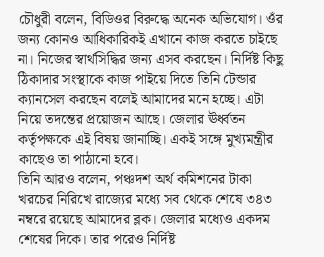চৌধুরী বলেন, বিডিওর বিরুদ্ধে অনেক অভিযোগ। ওঁর জন্য কোনও আধিকারিকই এখানে কাজ করতে চাইছে না। নিজের স্বার্থসিদ্ধির জন্য এসব করছেন। নির্দিষ্ট কিছু ঠিকাদার সংস্থাকে কাজ পাইয়ে দিতে তিনি টেন্ডার ক্যানসেল করছেন বলেই আমাদের মনে হচ্ছে। এটা নিয়ে তদন্তের প্রয়োজন আছে। জেলার ঊর্ধ্বতন কর্তৃপক্ষকে এই বিষয় জানাচ্ছি। একই সঙ্গে মুখ্যমন্ত্রীর কাছেও তা পাঠানো হবে।
তিনি আরও বলেন, পঞ্চদশ অর্থ কমিশনের টাকা খরচের নিরিখে রাজ্যের মধ্যে সব থেকে শেষে ৩৪৩ নম্বরে রয়েছে আমাদের ব্লক। জেলার মধ্যেও একদম শেষের দিকে। তার পরেও নির্দিষ্ট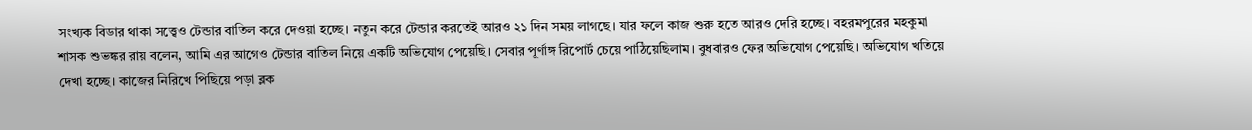সংখ্যক বিডার থাকা সত্ত্বেও টেন্ডার বাতিল করে দেওয়া হচ্ছে। নতুন করে টেন্ডার করতেই আরও ২১ দিন সময় লাগছে। যার ফলে কাজ শুরু হতে আরও দেরি হচ্ছে। বহরমপুরের মহকুমা শাসক শুভঙ্কর রায় বলেন, আমি এর আগেও টেন্ডার বাতিল নিয়ে একটি অভিযোগ পেয়েছি। সেবার পূর্ণাঙ্গ রিপোর্ট চেয়ে পাঠিয়েছিলাম। বুধবারও ফের অভিযোগ পেয়েছি। অভিযোগ খতিয়ে দেখা হচ্ছে। কাজের নিরিখে পিছিয়ে পড়া ব্লক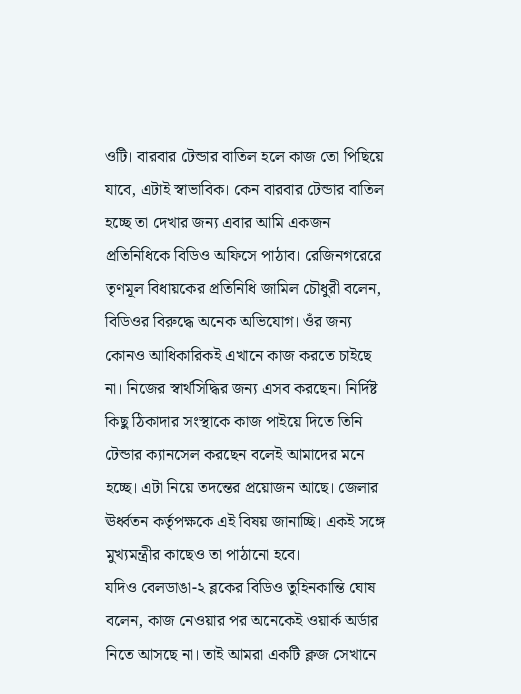ওটি। বারবার টেন্ডার বাতিল হলে কাজ তো পিছিয়ে যাবে, এটাই স্বাভাবিক। কেন বারবার টেন্ডার বাতিল হচ্ছে তা দেখার জন্য এবার আমি একজন প্রতিনিধিকে বিডিও অফিসে পাঠাব। রেজিনগরেরে তৃণমূল বিধায়কের প্রতিনিধি জামিল চৌধুরী বলেন, বিডিওর বিরুদ্ধে অনেক অভিযোগ। ওঁর জন্য কোনও আধিকারিকই এখানে কাজ করতে চাইছে না। নিজের স্বার্থসিদ্ধির জন্য এসব করছেন। নির্দিষ্ট কিছু ঠিকাদার সংস্থাকে কাজ পাইয়ে দিতে তিনি টেন্ডার ক্যানসেল করছেন বলেই আমাদের মনে হচ্ছে। এটা নিয়ে তদন্তের প্রয়োজন আছে। জেলার ঊর্ধ্বতন কর্তৃপক্ষকে এই বিষয় জানাচ্ছি। একই সঙ্গে মুখ্যমন্ত্রীর কাছেও তা পাঠানো হবে।
যদিও বেলডাঙা-২ ব্লকের বিডিও তুহিনকান্তি ঘোষ বলেন, কাজ নেওয়ার পর অনেকেই ওয়ার্ক অর্ডার নিতে আসছে না। তাই আমরা একটি ক্লজ সেখানে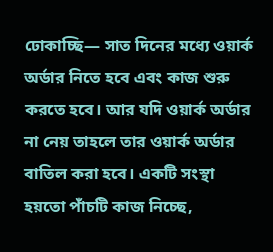ঢোকাচ্ছি— সাত দিনের মধ্যে ওয়ার্ক অর্ডার নিতে হবে এবং কাজ শুরু করতে হবে। আর যদি ওয়ার্ক অর্ডার না নেয় তাহলে তার ওয়ার্ক অর্ডার বাতিল করা হবে। একটি সংস্থা হয়তো পাঁচটি কাজ নিচ্ছে,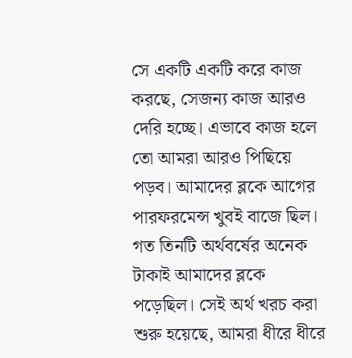সে একটি একটি করে কাজ করছে, সেজন্য কাজ আরও দেরি হচ্ছে। এভাবে কাজ হলে তো আমরা আরও পিছিয়ে পড়ব। আমাদের ব্লকে আগের পারফরমেন্স খুবই বাজে ছিল। গত তিনটি অর্থবর্ষের অনেক টাকাই আমাদের ব্লকে পড়েছিল। সেই অর্থ খরচ করা শুরু হয়েছে, আমরা ধীরে ধীরে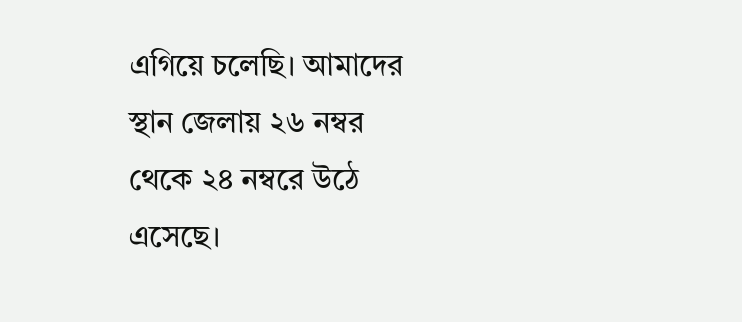এগিয়ে চলেছি। আমাদের স্থান জেলায় ২৬ নম্বর থেকে ২৪ নম্বরে উঠে এসেছে।